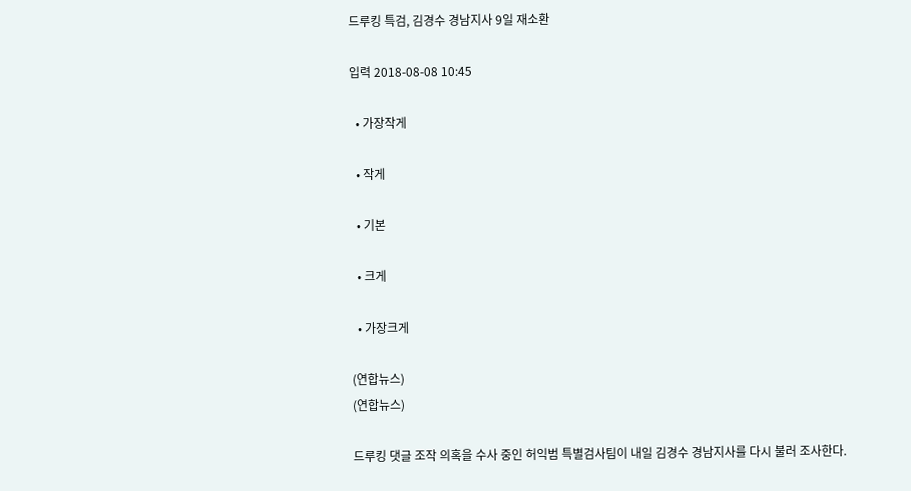드루킹 특검, 김경수 경남지사 9일 재소환

입력 2018-08-08 10:45

  • 가장작게

  • 작게

  • 기본

  • 크게

  • 가장크게

(연합뉴스)
(연합뉴스)

드루킹 댓글 조작 의혹을 수사 중인 허익범 특별검사팀이 내일 김경수 경남지사를 다시 불러 조사한다.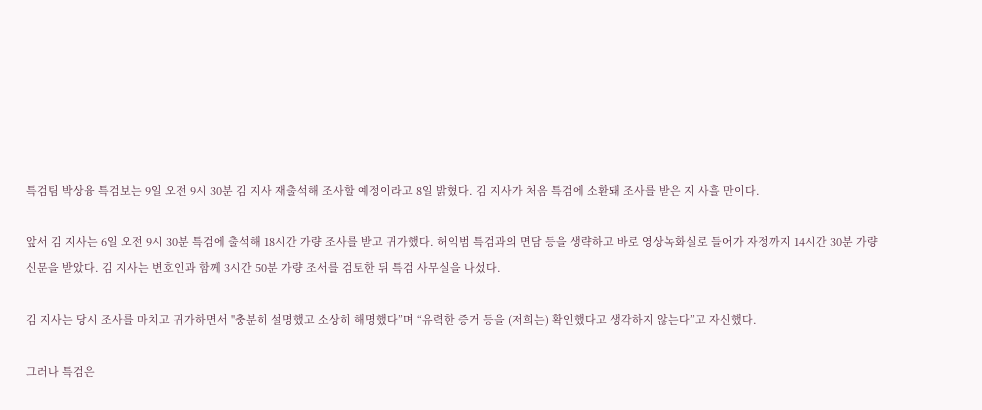특검팀 박상융 특검보는 9일 오전 9시 30분 김 지사 재출석해 조사할 예정이라고 8일 밝혔다. 김 지사가 처음 특검에 소환돼 조사를 받은 지 사흘 만이다.

앞서 김 지사는 6일 오전 9시 30분 특검에 출석해 18시간 가량 조사를 받고 귀가했다. 허익범 특검과의 면담 등을 생략하고 바로 영상녹화실로 들어가 자정까지 14시간 30분 가량 신문을 받았다. 김 지사는 변호인과 함께 3시간 50분 가량 조서를 검토한 뒤 특검 사무실을 나섰다.

김 지사는 당시 조사를 마치고 귀가하면서 "충분히 설명했고 소상히 해명했다”며 “유력한 증거 등을 (저희는) 확인했다고 생각하지 않는다”고 자신했다.

그러나 특검은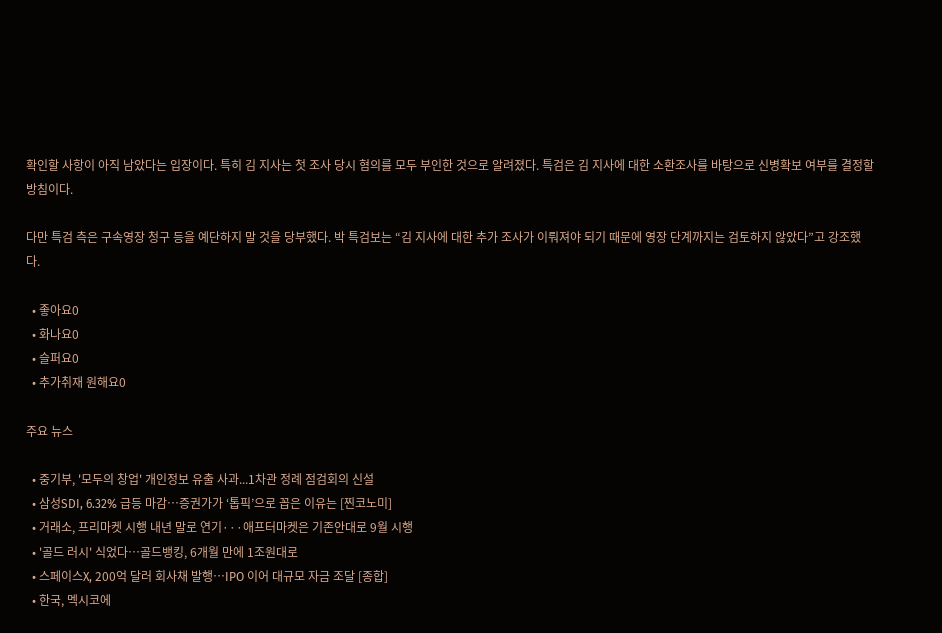확인할 사항이 아직 남았다는 입장이다. 특히 김 지사는 첫 조사 당시 혐의를 모두 부인한 것으로 알려졌다. 특검은 김 지사에 대한 소환조사를 바탕으로 신병확보 여부를 결정할 방침이다.

다만 특검 측은 구속영장 청구 등을 예단하지 말 것을 당부했다. 박 특검보는 “김 지사에 대한 추가 조사가 이뤄져야 되기 때문에 영장 단계까지는 검토하지 않았다”고 강조했다.

  • 좋아요0
  • 화나요0
  • 슬퍼요0
  • 추가취재 원해요0

주요 뉴스

  • 중기부, '모두의 창업' 개인정보 유출 사과...1차관 정례 점검회의 신설
  • 삼성SDI, 6.32% 급등 마감⋯증권가가 ‘톱픽’으로 꼽은 이유는 [찐코노미]
  • 거래소, 프리마켓 시행 내년 말로 연기···애프터마켓은 기존안대로 9월 시행
  • '골드 러시' 식었다…골드뱅킹, 6개월 만에 1조원대로
  • 스페이스X, 200억 달러 회사채 발행⋯IPO 이어 대규모 자금 조달 [종합]
  • 한국, 멕시코에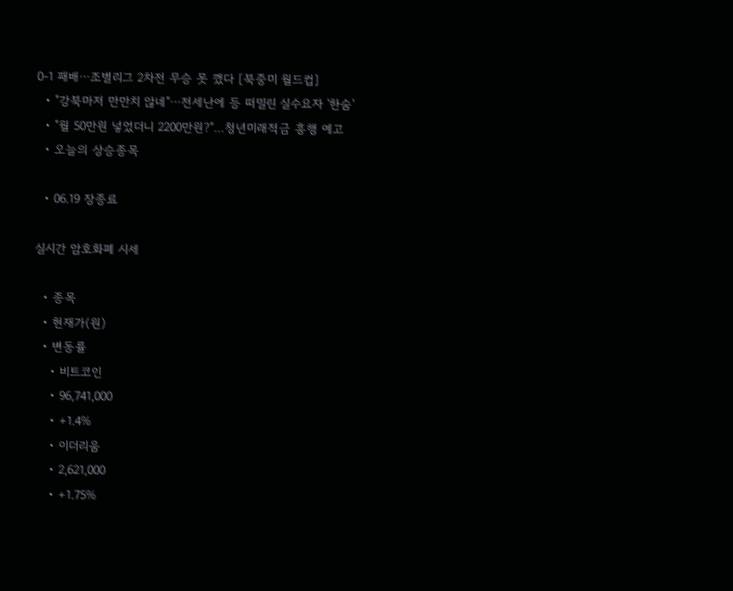0-1 패배⋯조별리그 2차전 무승 못 깼다 [북중미 월드컵]
  • "강북마저 만만치 않네"⋯전세난에 등 떠밀린 실수요자 '한숨'
  • "월 50만원 넣었더니 2200만원?"…청년미래적금 흥행 예고
  • 오늘의 상승종목

  • 06.19 장종료

실시간 암호화폐 시세

  • 종목
  • 현재가(원)
  • 변동률
    • 비트코인
    • 96,741,000
    • +1.4%
    • 이더리움
    • 2,621,000
    • +1.75%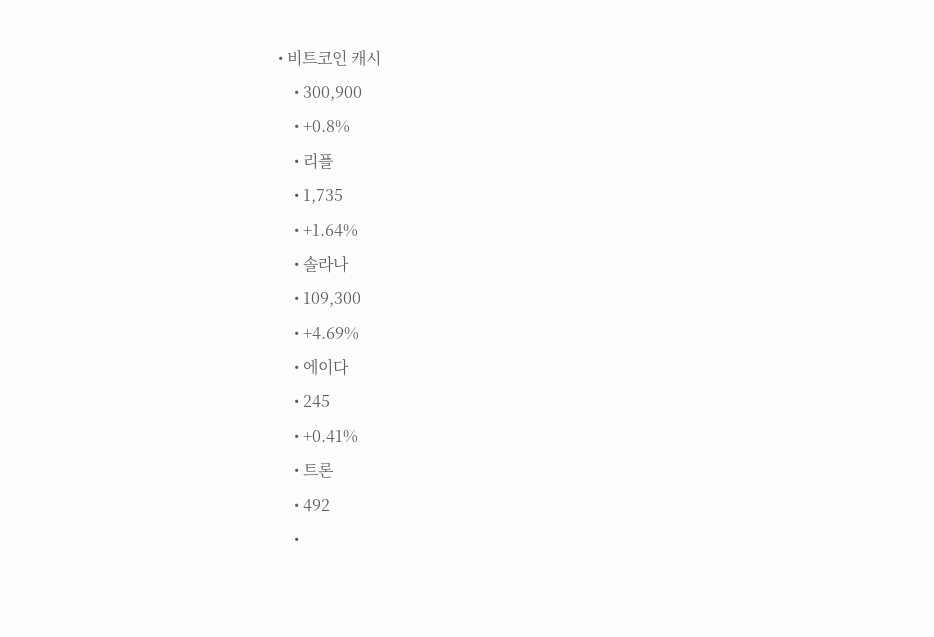• 비트코인 캐시
    • 300,900
    • +0.8%
    • 리플
    • 1,735
    • +1.64%
    • 솔라나
    • 109,300
    • +4.69%
    • 에이다
    • 245
    • +0.41%
    • 트론
    • 492
    •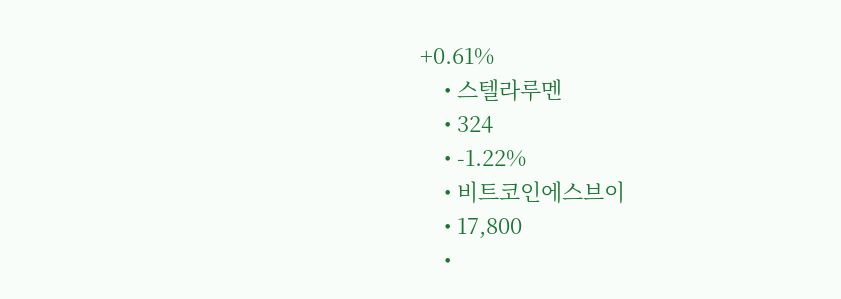+0.61%
    • 스텔라루멘
    • 324
    • -1.22%
    • 비트코인에스브이
    • 17,800
    •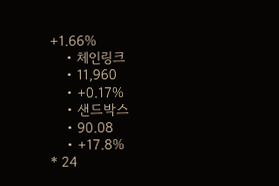+1.66%
    • 체인링크
    • 11,960
    • +0.17%
    • 샌드박스
    • 90.08
    • +17.8%
* 24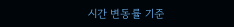시간 변동률 기준